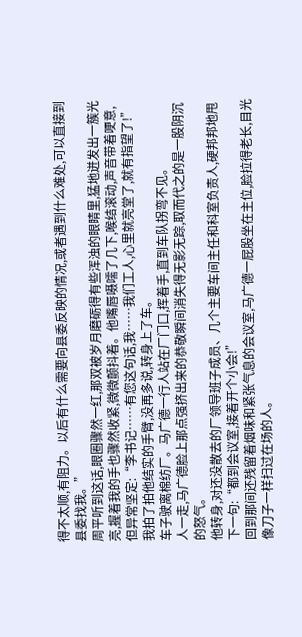得不太顺,有阻力。以后有什么需要向县委反映的情况,或者遇到什么难处,可以直接到县委找我。”
周平听到这话,眼圈骤然一红,那双被岁月磨砺得有些浑浊的眼睛里,猛地迸发出一簇光亮,握着我的手也骤然收紧,微微颤抖着。他嘴唇嗫嚅了几下,喉结滚动,声音带着哽意,但异常坚定:“李书记……有您这句话,我……我们工人,心里就亮堂了,就有指望了!”
我拍了拍他结实的手臂,没再多说,转身上了车。
车子驶离棉纺厂。马广德一行人站在厂门口,挥着手,直到车队拐弯不见。
人一走,马广德脸上那点强挤出来的恭敬瞬间消失得无影无踪,取而代之的是一股阴沉的怒气。
他转身,对还没散去的厂领导班子成员、几个主要车间主任和科室负责人,硬邦邦地甩下一句:“都到会议室,接着开个小会!”
回到那间还残留着烟味和紧张气息的会议室,马广德一屁股坐在主位,脸拉得老长,目光像刀子一样扫过在场的人。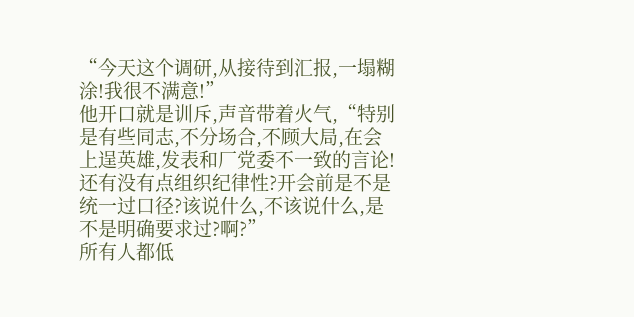“今天这个调研,从接待到汇报,一塌糊涂!我很不满意!”
他开口就是训斥,声音带着火气,“特别是有些同志,不分场合,不顾大局,在会上逞英雄,发表和厂党委不一致的言论!还有没有点组织纪律性?开会前是不是统一过口径?该说什么,不该说什么,是不是明确要求过?啊?”
所有人都低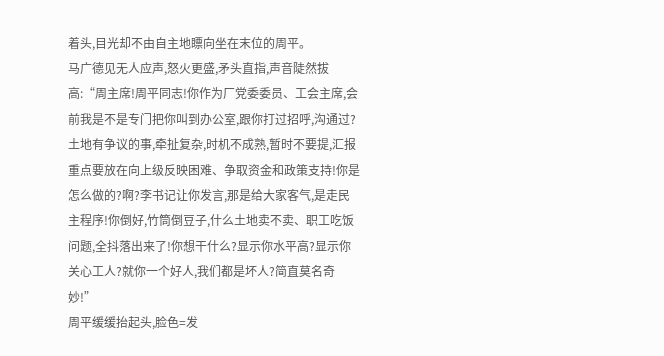着头,目光却不由自主地瞟向坐在末位的周平。
马广德见无人应声,怒火更盛,矛头直指,声音陡然拔高:“周主席!周平同志!你作为厂党委委员、工会主席,会前我是不是专门把你叫到办公室,跟你打过招呼,沟通过?土地有争议的事,牵扯复杂,时机不成熟,暂时不要提,汇报重点要放在向上级反映困难、争取资金和政策支持!你是怎么做的?啊?李书记让你发言,那是给大家客气,是走民主程序!你倒好,竹筒倒豆子,什么土地卖不卖、职工吃饭问题,全抖落出来了!你想干什么?显示你水平高?显示你关心工人?就你一个好人,我们都是坏人?简直莫名奇妙!”
周平缓缓抬起头,脸色=发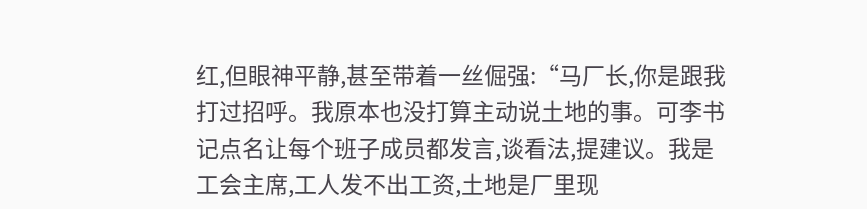红,但眼神平静,甚至带着一丝倔强:“马厂长,你是跟我打过招呼。我原本也没打算主动说土地的事。可李书记点名让每个班子成员都发言,谈看法,提建议。我是工会主席,工人发不出工资,土地是厂里现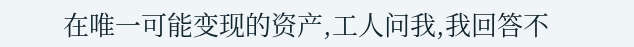在唯一可能变现的资产,工人问我,我回答不